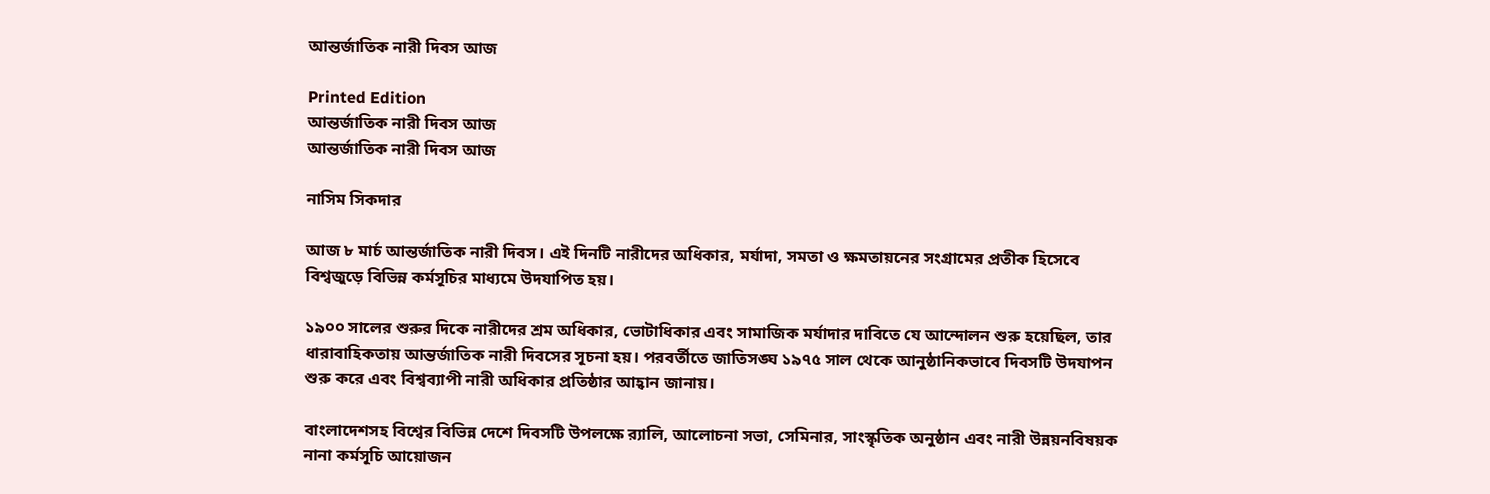আন্তর্জাতিক নারী দিবস আজ

Printed Edition
আন্তর্জাতিক নারী দিবস আজ
আন্তর্জাতিক নারী দিবস আজ

নাসিম সিকদার

আজ ৮ মার্চ আন্তর্জাতিক নারী দিবস। এই দিনটি নারীদের অধিকার, মর্যাদা, সমতা ও ক্ষমতায়নের সংগ্রামের প্রতীক হিসেবে বিশ্বজুড়ে বিভিন্ন কর্মসূচির মাধ্যমে উদযাপিত হয়।

১৯০০ সালের শুরুর দিকে নারীদের শ্রম অধিকার, ভোটাধিকার এবং সামাজিক মর্যাদার দাবিতে যে আন্দোলন শুরু হয়েছিল, তার ধারাবাহিকতায় আন্তর্জাতিক নারী দিবসের সূচনা হয়। পরবর্তীতে জাতিসঙ্ঘ ১৯৭৫ সাল থেকে আনুষ্ঠানিকভাবে দিবসটি উদযাপন শুরু করে এবং বিশ্বব্যাপী নারী অধিকার প্রতিষ্ঠার আহ্বান জানায়।

বাংলাদেশসহ বিশ্বের বিভিন্ন দেশে দিবসটি উপলক্ষে র‌্যালি, আলোচনা সভা, সেমিনার, সাংস্কৃতিক অনুষ্ঠান এবং নারী উন্নয়নবিষয়ক নানা কর্মসূচি আয়োজন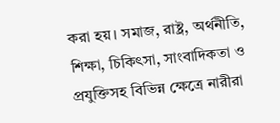করা হয়। সমাজ, রাষ্ট্র, অর্থনীতি, শিক্ষা, চিকিৎসা, সাংবাদিকতা ও প্রযুক্তিসহ বিভিন্ন ক্ষেত্রে নারীরা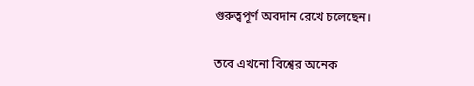গুরুত্বপূর্ণ অবদান রেখে চলেছেন।

তবে এখনো বিশ্বের অনেক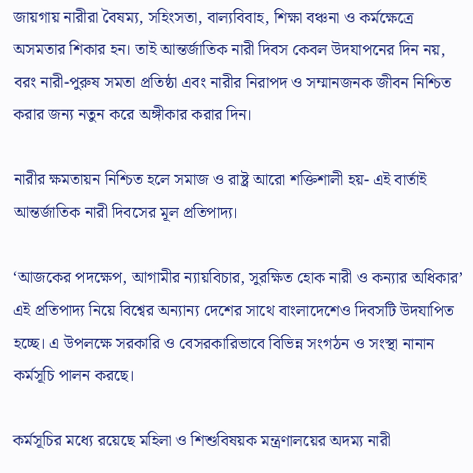জায়গায় নারীরা বৈষম্য, সহিংসতা, বাল্যবিবাহ, শিক্ষা বঞ্চনা ও কর্মক্ষেত্রে অসমতার শিকার হন। তাই আন্তর্জাতিক নারী দিবস কেবল উদযাপনের দিন নয়, বরং নারী-পুরুষ সমতা প্রতিষ্ঠা এবং নারীর নিরাপদ ও সম্মানজনক জীবন নিশ্চিত করার জন্য নতুন করে অঙ্গীকার করার দিন।

নারীর ক্ষমতায়ন নিশ্চিত হলে সমাজ ও রাষ্ট্র আরো শক্তিশালী হয়- এই বার্তাই আন্তর্জাতিক নারী দিবসের মূল প্রতিপাদ্য।

‘আজকের পদক্ষেপ, আগামীর ন্যায়বিচার, সুরক্ষিত হোক নারী ও কন্যার অধিকার’ এই প্রতিপাদ্য নিয়ে বিশ্বের অন্যান্য দেশের সাথে বাংলাদেশেও দিবসটি উদযাপিত হচ্ছে। এ উপলক্ষে সরকারি ও বেসরকারিভাবে বিভিন্ন সংগঠন ও সংস্থা নানান কর্মসূচি পালন করছে।

কর্মসূচির মধ্যে রয়েছে মহিলা ও শিশুবিষয়ক মন্ত্রণালয়ের অদম্য নারী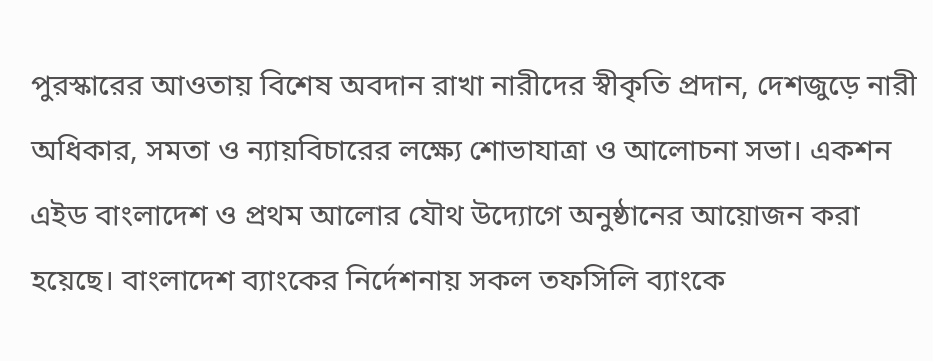পুরস্কারের আওতায় বিশেষ অবদান রাখা নারীদের স্বীকৃতি প্রদান, দেশজুড়ে নারী অধিকার, সমতা ও ন্যায়বিচারের লক্ষ্যে শোভাযাত্রা ও আলোচনা সভা। একশন এইড বাংলাদেশ ও প্রথম আলোর যৌথ উদ্যোগে অনুষ্ঠানের আয়োজন করা হয়েছে। বাংলাদেশ ব্যাংকের নির্দেশনায় সকল তফসিলি ব্যাংকে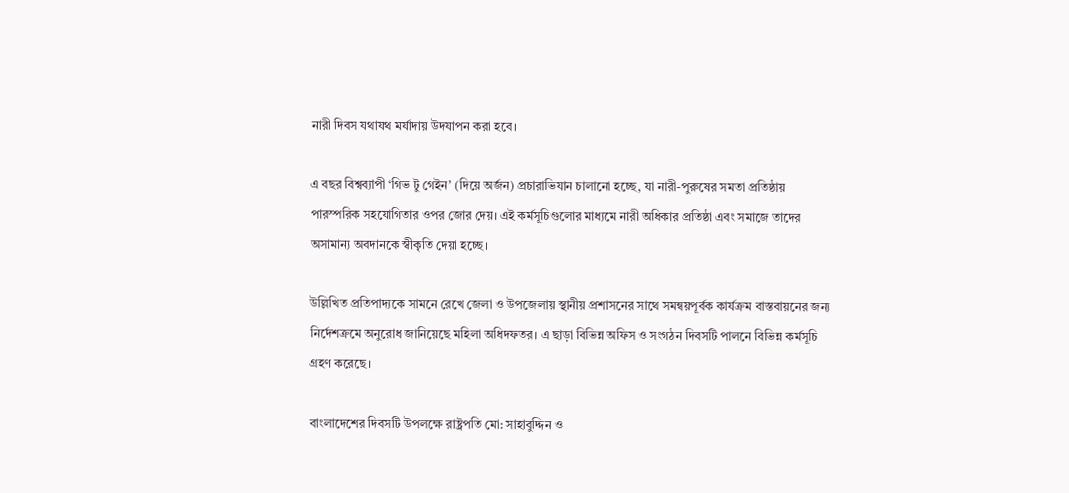নারী দিবস যথাযথ মর্যাদায় উদযাপন করা হবে।

এ বছর বিশ্বব্যাপী ‘গিভ টু গেইন’ (দিয়ে অর্জন) প্রচারাভিযান চালানো হচ্ছে, যা নারী-পুরুষের সমতা প্রতিষ্ঠায় পারস্পরিক সহযোগিতার ওপর জোর দেয়। এই কর্মসূচিগুলোর মাধ্যমে নারী অধিকার প্রতিষ্ঠা এবং সমাজে তাদের অসামান্য অবদানকে স্বীকৃতি দেয়া হচ্ছে।

উল্লিখিত প্রতিপাদ্যকে সামনে রেখে জেলা ও উপজেলায় স্থানীয় প্রশাসনের সাথে সমন্বয়পূর্বক কার্যক্রম বাস্তবায়নের জন্য নির্দেশক্রমে অনুরোধ জানিয়েছে মহিলা অধিদফতর। এ ছাড়া বিভিন্ন অফিস ও সংগঠন দিবসটি পালনে বিভিন্ন কর্মসূচি গ্রহণ করেছে।

বাংলাদেশের দিবসটি উপলক্ষে রাষ্ট্রপতি মো: সাহাবুদ্দিন ও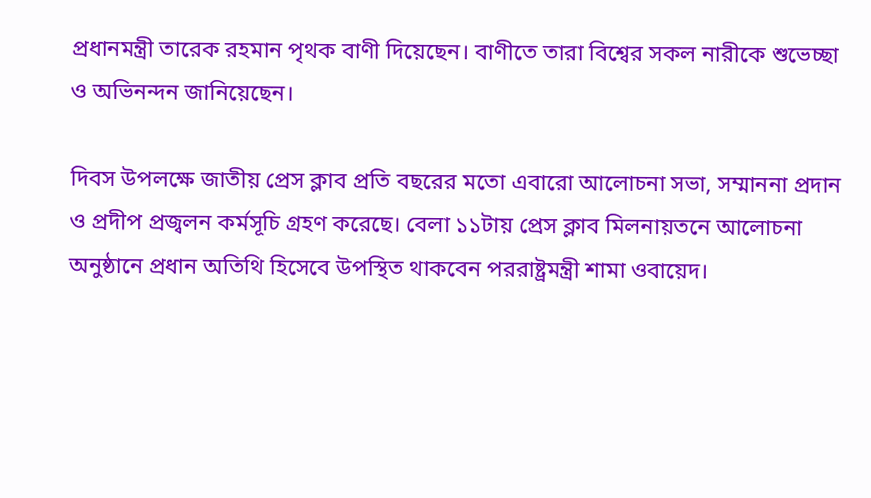প্রধানমন্ত্রী তারেক রহমান পৃথক বাণী দিয়েছেন। বাণীতে তারা বিশ্বের সকল নারীকে শুভেচ্ছা ও অভিনন্দন জানিয়েছেন।

দিবস উপলক্ষে জাতীয় প্রেস ক্লাব প্রতি বছরের মতো এবারো আলোচনা সভা, সম্মাননা প্রদান ও প্রদীপ প্রজ্বলন কর্মসূচি গ্রহণ করেছে। বেলা ১১টায় প্রেস ক্লাব মিলনায়তনে আলোচনা অনুষ্ঠানে প্রধান অতিথি হিসেবে উপস্থিত থাকবেন পররাষ্ট্রমন্ত্রী শামা ওবায়েদ।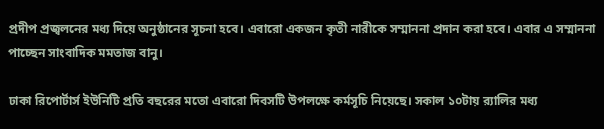প্রদীপ প্রজ্বলনের মধ্য দিয়ে অনুষ্ঠানের সূচনা হবে। এবারো একজন কৃতী নারীকে সম্মাননা প্রদান করা হবে। এবার এ সম্মাননা পাচ্ছেন সাংবাদিক মমতাজ বানু।

ঢাকা রিপোর্টার্স ইউনিটি প্রতি বছরের মতো এবারো দিবসটি উপলক্ষে কর্মসূচি নিয়েছে। সকাল ১০টায় র‌্যালির মধ্য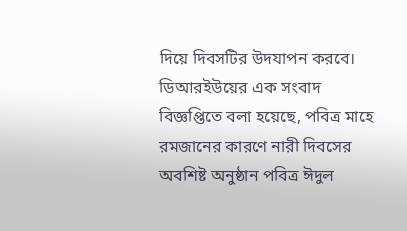দিয়ে দিবসটির উদযাপন করবে। ডিআরইউয়ের এক সংবাদ বিজ্ঞপ্তিতে বলা হয়েছে, পবিত্র মাহে রমজানের কারণে নারী দিবসের অবশিষ্ট অনুষ্ঠান পবিত্র ঈদুল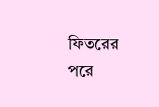ফিতরের পরে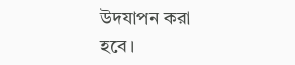উদযাপন করা হবে।